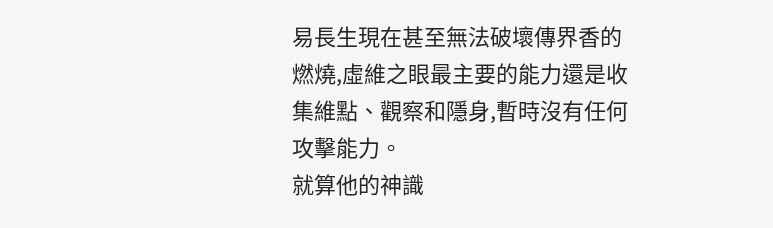易長生現在甚至無法破壞傳界香的燃燒,虛維之眼最主要的能力還是收集維點、觀察和隱身,暫時沒有任何攻擊能力。
就算他的神識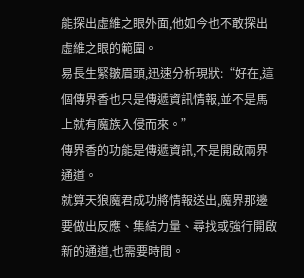能探出虛維之眼外面,他如今也不敢探出虛維之眼的範圍。
易長生緊皺眉頭,迅速分析現狀:“好在,這個傳界香也只是傳遞資訊情報,並不是馬上就有魔族入侵而來。”
傳界香的功能是傳遞資訊,不是開啟兩界通道。
就算天狼魔君成功將情報送出,魔界那邊要做出反應、集結力量、尋找或強行開啟新的通道,也需要時間。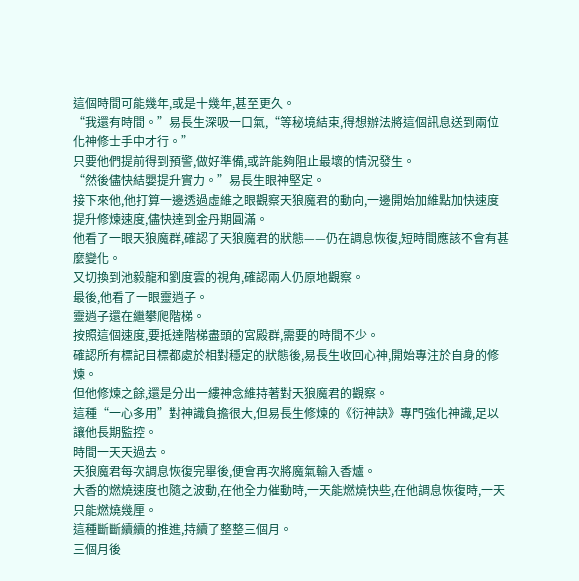這個時間可能幾年,或是十幾年,甚至更久。
“我還有時間。”易長生深吸一口氣,“等秘境結束,得想辦法將這個訊息送到兩位化神修士手中才行。”
只要他們提前得到預警,做好準備,或許能夠阻止最壞的情況發生。
“然後儘快結嬰提升實力。”易長生眼神堅定。
接下來他,他打算一邊透過虛維之眼觀察天狼魔君的動向,一邊開始加維點加快速度提升修煉速度,儘快達到金丹期圓滿。
他看了一眼天狼魔群,確認了天狼魔君的狀態——仍在調息恢復,短時間應該不會有甚麼變化。
又切換到池毅龍和劉度雲的視角,確認兩人仍原地觀察。
最後,他看了一眼靈逍子。
靈逍子還在繼攀爬階梯。
按照這個速度,要抵達階梯盡頭的宮殿群,需要的時間不少。
確認所有標記目標都處於相對穩定的狀態後,易長生收回心神,開始專注於自身的修煉。
但他修煉之餘,還是分出一縷神念維持著對天狼魔君的觀察。
這種“一心多用”對神識負擔很大,但易長生修煉的《衍神訣》專門強化神識,足以讓他長期監控。
時間一天天過去。
天狼魔君每次調息恢復完畢後,便會再次將魔氣輸入香爐。
大香的燃燒速度也隨之波動,在他全力催動時,一天能燃燒快些,在他調息恢復時,一天只能燃燒幾厘。
這種斷斷續續的推進,持續了整整三個月。
三個月後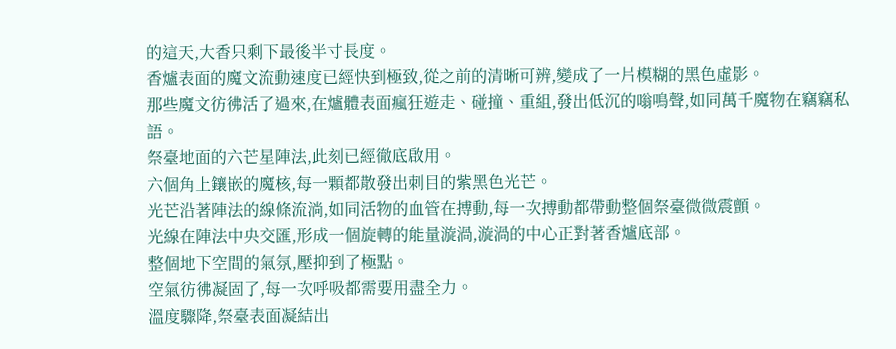的這天,大香只剩下最後半寸長度。
香爐表面的魔文流動速度已經快到極致,從之前的清晰可辨,變成了一片模糊的黑色虛影。
那些魔文彷彿活了過來,在爐體表面瘋狂遊走、碰撞、重組,發出低沉的嗡鳴聲,如同萬千魔物在竊竊私語。
祭臺地面的六芒星陣法,此刻已經徹底啟用。
六個角上鑲嵌的魔核,每一顆都散發出刺目的紫黑色光芒。
光芒沿著陣法的線條流淌,如同活物的血管在搏動,每一次搏動都帶動整個祭臺微微震顫。
光線在陣法中央交匯,形成一個旋轉的能量漩渦,漩渦的中心正對著香爐底部。
整個地下空間的氣氛,壓抑到了極點。
空氣彷彿凝固了,每一次呼吸都需要用盡全力。
溫度驟降,祭臺表面凝結出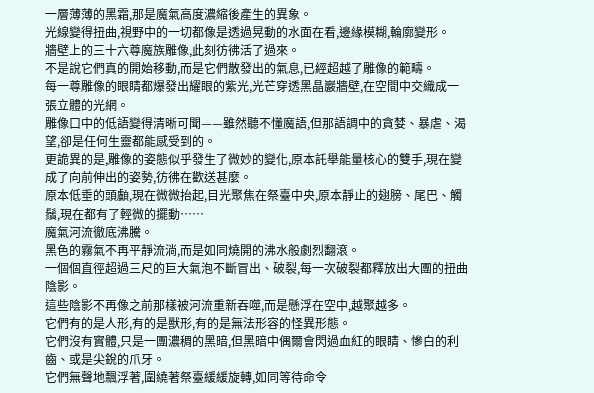一層薄薄的黑霜,那是魔氣高度濃縮後產生的異象。
光線變得扭曲,視野中的一切都像是透過晃動的水面在看,邊緣模糊,輪廓變形。
牆壁上的三十六尊魔族雕像,此刻彷彿活了過來。
不是說它們真的開始移動,而是它們散發出的氣息,已經超越了雕像的範疇。
每一尊雕像的眼睛都爆發出耀眼的紫光,光芒穿透黑晶巖牆壁,在空間中交織成一張立體的光網。
雕像口中的低語變得清晰可聞——雖然聽不懂魔語,但那語調中的貪婪、暴虐、渴望,卻是任何生靈都能感受到的。
更詭異的是,雕像的姿態似乎發生了微妙的變化,原本託舉能量核心的雙手,現在變成了向前伸出的姿勢,彷彿在歡送甚麼。
原本低垂的頭顱,現在微微抬起,目光聚焦在祭臺中央,原本靜止的翅膀、尾巴、觸鬚,現在都有了輕微的擺動……
魔氣河流徹底沸騰。
黑色的霧氣不再平靜流淌,而是如同燒開的沸水般劇烈翻滾。
一個個直徑超過三尺的巨大氣泡不斷冒出、破裂,每一次破裂都釋放出大團的扭曲陰影。
這些陰影不再像之前那樣被河流重新吞噬,而是懸浮在空中,越聚越多。
它們有的是人形,有的是獸形,有的是無法形容的怪異形態。
它們沒有實體,只是一團濃稠的黑暗,但黑暗中偶爾會閃過血紅的眼睛、慘白的利齒、或是尖銳的爪牙。
它們無聲地飄浮著,圍繞著祭臺緩緩旋轉,如同等待命令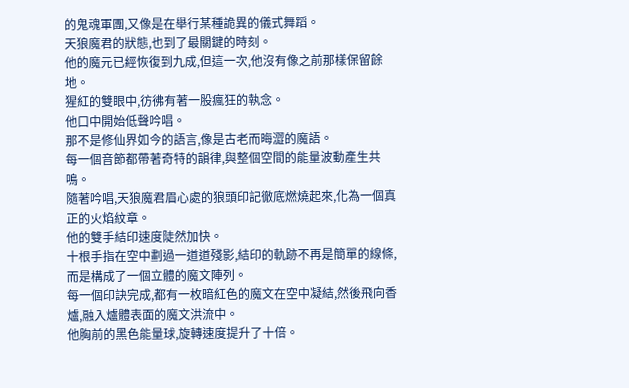的鬼魂軍團,又像是在舉行某種詭異的儀式舞蹈。
天狼魔君的狀態,也到了最關鍵的時刻。
他的魔元已經恢復到九成,但這一次,他沒有像之前那樣保留餘地。
猩紅的雙眼中,彷彿有著一股瘋狂的執念。
他口中開始低聲吟唱。
那不是修仙界如今的語言,像是古老而晦澀的魔語。
每一個音節都帶著奇特的韻律,與整個空間的能量波動產生共鳴。
隨著吟唱,天狼魔君眉心處的狼頭印記徹底燃燒起來,化為一個真正的火焰紋章。
他的雙手結印速度陡然加快。
十根手指在空中劃過一道道殘影,結印的軌跡不再是簡單的線條,而是構成了一個立體的魔文陣列。
每一個印訣完成,都有一枚暗紅色的魔文在空中凝結,然後飛向香爐,融入爐體表面的魔文洪流中。
他胸前的黑色能量球,旋轉速度提升了十倍。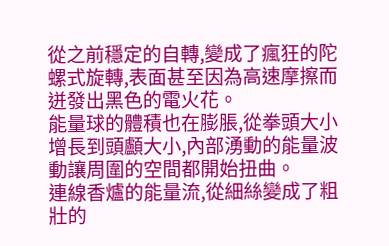從之前穩定的自轉,變成了瘋狂的陀螺式旋轉,表面甚至因為高速摩擦而迸發出黑色的電火花。
能量球的體積也在膨脹,從拳頭大小增長到頭顱大小,內部湧動的能量波動讓周圍的空間都開始扭曲。
連線香爐的能量流,從細絲變成了粗壯的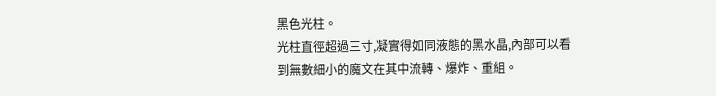黑色光柱。
光柱直徑超過三寸,凝實得如同液態的黑水晶,內部可以看到無數細小的魔文在其中流轉、爆炸、重組。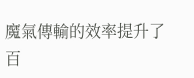魔氣傳輸的效率提升了百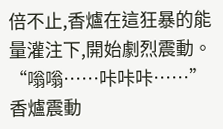倍不止,香爐在這狂暴的能量灌注下,開始劇烈震動。
“嗡嗡……咔咔咔……”
香爐震動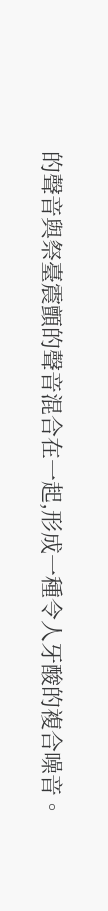的聲音與祭臺震顫的聲音混合在一起,形成一種令人牙酸的複合噪音。